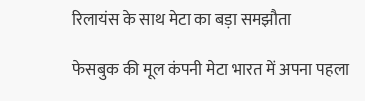रिलायंस के साथ मेटा का बड़ा समझौता

फेसबुक की मूल कंपनी मेटा भारत में अपना पहला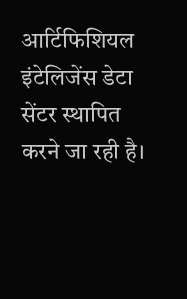आर्टिफिशियल इंटेलिजेंस डेटा सेंटर स्थापित करने जा रही है।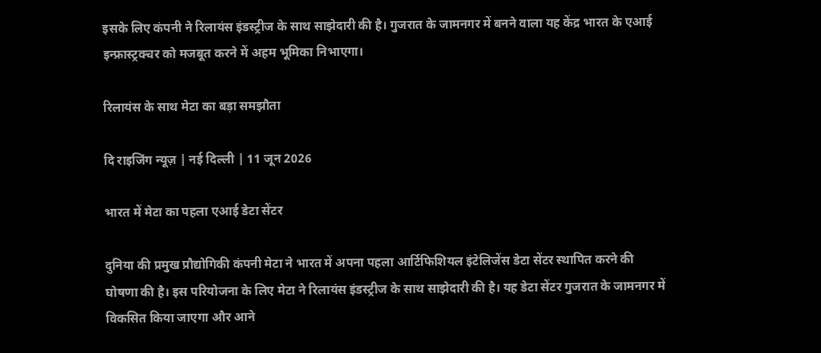इसके लिए कंपनी ने रिलायंस इंडस्ट्रीज के साथ साझेदारी की है। गुजरात के जामनगर में बनने वाला यह केंद्र भारत के एआई इन्फ्रास्ट्रक्चर को मजबूत करने में अहम भूमिका निभाएगा।

रिलायंस के साथ मेटा का बड़ा समझौता

दि राइजिंग न्यूज़ | नई दिल्ली | 11 जून 2026

भारत में मेटा का पहला एआई डेटा सेंटर

दुनिया की प्रमुख प्रौद्योगिकी कंपनी मेटा ने भारत में अपना पहला आर्टिफिशियल इंटेलिजेंस डेटा सेंटर स्थापित करने की घोषणा की है। इस परियोजना के लिए मेटा ने रिलायंस इंडस्ट्रीज के साथ साझेदारी की है। यह डेटा सेंटर गुजरात के जामनगर में विकसित किया जाएगा और आने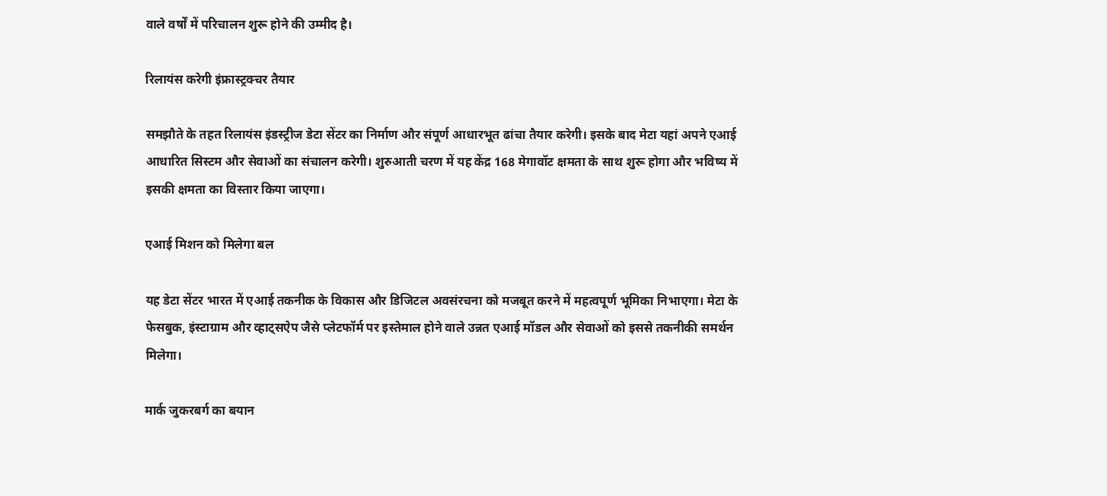वाले वर्षों में परिचालन शुरू होने की उम्मीद है।

रिलायंस करेगी इंफ्रास्ट्रक्चर तैयार

समझौते के तहत रिलायंस इंडस्ट्रीज डेटा सेंटर का निर्माण और संपूर्ण आधारभूत ढांचा तैयार करेगी। इसके बाद मेटा यहां अपने एआई आधारित सिस्टम और सेवाओं का संचालन करेगी। शुरुआती चरण में यह केंद्र 168 मेगावॉट क्षमता के साथ शुरू होगा और भविष्य में इसकी क्षमता का विस्तार किया जाएगा।

एआई मिशन को मिलेगा बल

यह डेटा सेंटर भारत में एआई तकनीक के विकास और डिजिटल अवसंरचना को मजबूत करने में महत्वपूर्ण भूमिका निभाएगा। मेटा के फेसबुक, इंस्टाग्राम और व्हाट्सऐप जैसे प्लेटफॉर्म पर इस्तेमाल होने वाले उन्नत एआई मॉडल और सेवाओं को इससे तकनीकी समर्थन मिलेगा।

मार्क जुकरबर्ग का बयान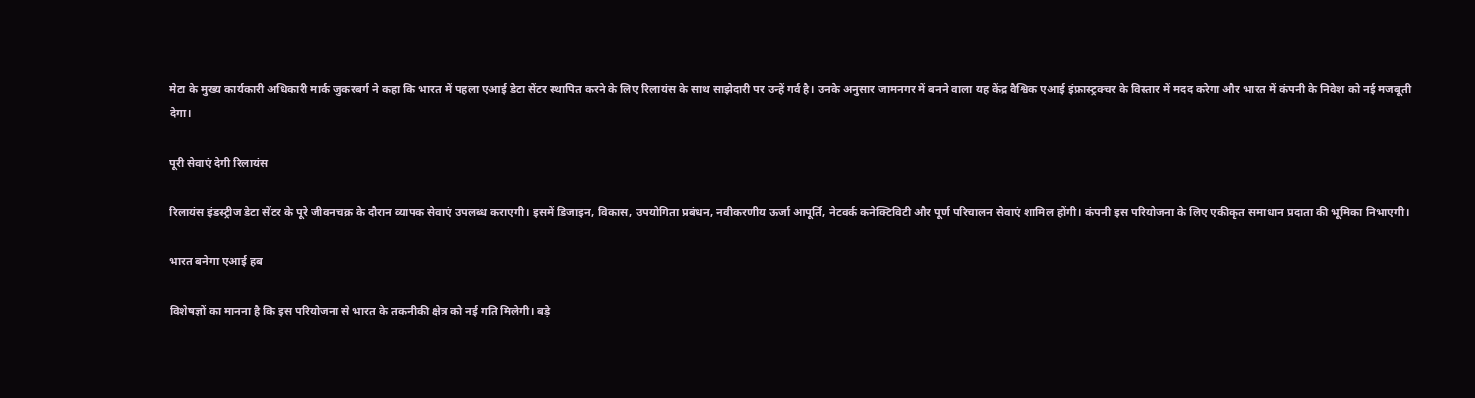मेटा के मुख्य कार्यकारी अधिकारी मार्क जुकरबर्ग ने कहा कि भारत में पहला एआई डेटा सेंटर स्थापित करने के लिए रिलायंस के साथ साझेदारी पर उन्हें गर्व है। उनके अनुसार जामनगर में बनने वाला यह केंद्र वैश्विक एआई इंफ्रास्ट्रक्चर के विस्तार में मदद करेगा और भारत में कंपनी के निवेश को नई मजबूती देगा।

पूरी सेवाएं देगी रिलायंस

रिलायंस इंडस्ट्रीज डेटा सेंटर के पूरे जीवनचक्र के दौरान व्यापक सेवाएं उपलब्ध कराएगी। इसमें डिजाइन, विकास, उपयोगिता प्रबंधन, नवीकरणीय ऊर्जा आपूर्ति, नेटवर्क कनेक्टिविटी और पूर्ण परिचालन सेवाएं शामिल होंगी। कंपनी इस परियोजना के लिए एकीकृत समाधान प्रदाता की भूमिका निभाएगी।

भारत बनेगा एआई हब

विशेषज्ञों का मानना है कि इस परियोजना से भारत के तकनीकी क्षेत्र को नई गति मिलेगी। बड़े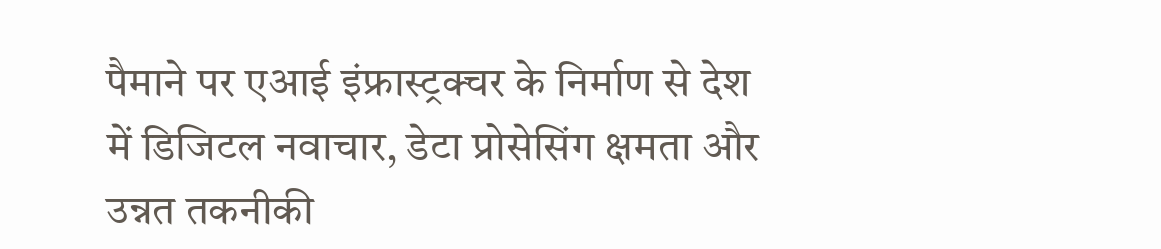पैमाने पर एआई इंफ्रास्ट्रक्चर के निर्माण से देश में डिजिटल नवाचार, डेटा प्रोसेसिंग क्षमता और उन्नत तकनीकी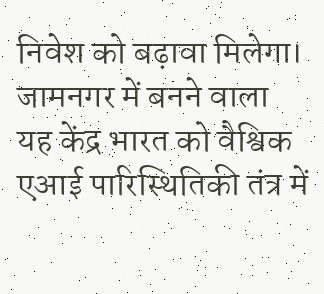निवेश को बढ़ावा मिलेगा। जामनगर में बनने वाला यह केंद्र भारत को वैश्विक एआई पारिस्थितिकी तंत्र में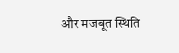और मजबूत स्थिति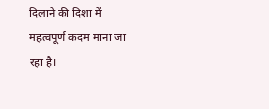दिलाने की दिशा में महत्वपूर्ण कदम माना जा रहा है।